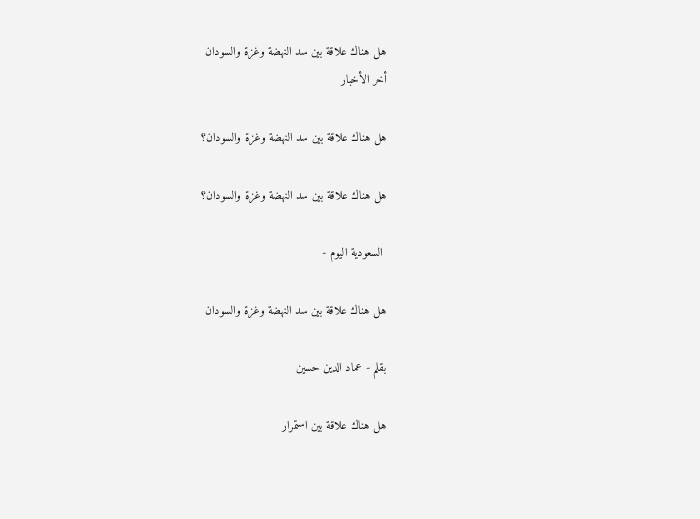هل هناك علاقة بين سد النهضة وغزة والسودان
أخر الأخبار

هل هناك علاقة بين سد النهضة وغزة والسودان؟

هل هناك علاقة بين سد النهضة وغزة والسودان؟

 السعودية اليوم -

هل هناك علاقة بين سد النهضة وغزة والسودان

بقلم - عماد الدين حسين

هل هناك علاقة بين استمرار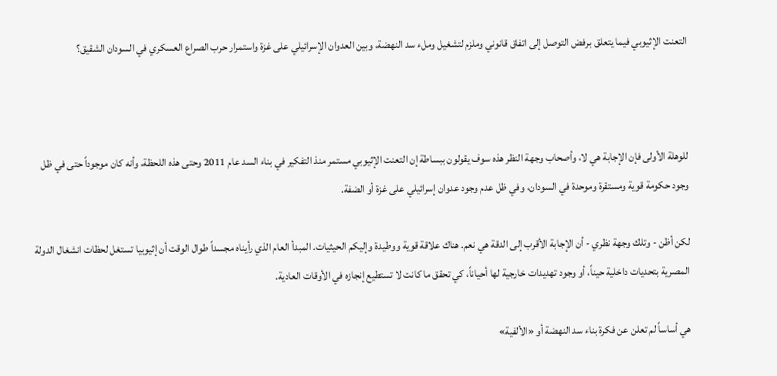التعنت الإثيوبي فيما يتعلق برفض التوصل إلى اتفاق قانوني وملزم لتشغيل وملء سد النهضة، وبين العدوان الإسرائيلي على غزة واستمرار حرب الصراع العسكري في السودان الشقيق؟



للوهلة الأولى فإن الإجابة هي لا، وأصحاب وجهة النظر هذه سوف يقولون ببساطة إن التعنت الإثيوبي مستمر منذ التفكير في بناء السد عام 2011 وحتى هذه اللحظة، وأنه كان موجوداً حتى في ظل وجود حكومة قوية ومستقرة وموحدة في السودان، وفي ظل عدم وجود عدوان إسرائيلي على غزة أو الضفة.

لكن أظن - وتلك وجهة نظري - أن الإجابة الأقرب إلى الدقة هي نعم. هناك علاقة قوية ووطيدة وإليكم الحيثيات. المبدأ العام الذي رأيناه مجسداً طوال الوقت أن إثيوبيا تستغل لحظات انشغال الدولة المصرية بتحديات داخلية حيناً، أو وجود تهديدات خارجية لها أحياناً، كي تحقق ما كانت لا تستطيع إنجازه في الأوقات العادية.

هي أساساً لم تعلن عن فكرة بناء سد النهضة أو «الألفية»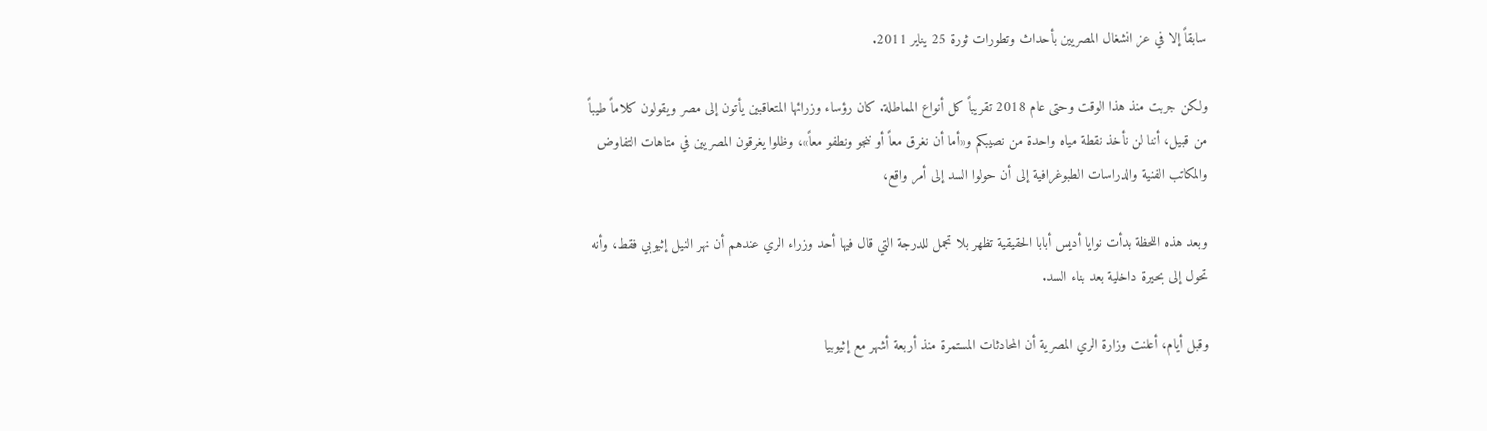سابقاً إلا في عز انشغال المصريين بأحداث وتطورات ثورة 25 يناير 2011.

ولكن جربت منذ هذا الوقت وحتى عام 2018 تقريباً كل أنواع المماطلة. كان رؤساء وزرائها المتعاقبين يأتون إلى مصر ويقولون كلاماً طيباً من قبيل، أننا لن نأخذ نقطة مياه واحدة من نصيبكم و«أما أن نغرق معاً أو ننجو ونطفو معاً»، وظلوا يغرقون المصريين في متاهات التفاوض والمكاتب الفنية والدراسات الطبوغرافية إلى أن حولوا السد إلى أمر واقع،

وبعد هذه اللحظة بدأت نوايا أديس أبابا الحقيقية تظهر بلا تجمل للدرجة التي قال فيها أحد وزراء الري عندهم أن نهر النيل إثيوبي فقط، وأنه تحول إلى بحيرة داخلية بعد بناء السد.

وقبل أيام، أعلنت وزارة الري المصرية أن المحادثات المستمرة منذ أربعة أشهر مع إثيوبيا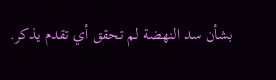بشأن سد النهضة لم تحقق أي تقدم يذكر.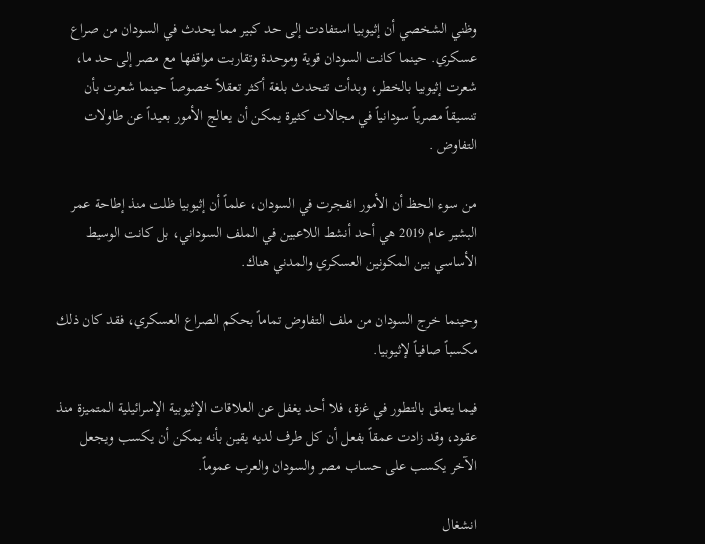وظني الشخصي أن إثيوبيا استفادت إلى حد كبير مما يحدث في السودان من صراع عسكري. حينما كانت السودان قوية وموحدة وتقاربت مواقفها مع مصر إلى حد ما، شعرت إثيوبيا بالخطر، وبدأت تتحدث بلغة أكثر تعقلاً خصوصاً حينما شعرت بأن تنسيقاً مصرياً سودانياً في مجالات كثيرة يمكن أن يعالج الأمور بعيداً عن طاولات التفاوض .

من سوء الحظ أن الأمور انفجرت في السودان، علماً أن إثيوبيا ظلت منذ إطاحة عمر البشير عام 2019 هي أحد أنشط اللاعبين في الملف السوداني، بل كانت الوسيط الأساسي بين المكونين العسكري والمدني هناك.

وحينما خرج السودان من ملف التفاوض تماماً بحكم الصراع العسكري، فقد كان ذلك مكسباً صافياً لإثيوبيا.

فيما يتعلق بالتطور في غزة، فلا أحد يغفل عن العلاقات الإثيوبية الإسرائيلية المتميزة منذ عقود، وقد زادت عمقاً بفعل أن كل طرف لديه يقين بأنه يمكن أن يكسب ويجعل الآخر يكسب على حساب مصر والسودان والعرب عموماً.

انشغال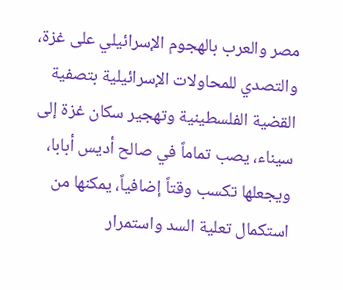مصر والعرب بالهجوم الإسرائيلي على غزة، والتصدي للمحاولات الإسرائيلية بتصفية القضية الفلسطينية وتهجير سكان غزة إلى سيناء، يصب تماماً في صالح أديس أبابا، ويجعلها تكسب وقتاً إضافياً، يمكنها من استكمال تعلية السد واستمرار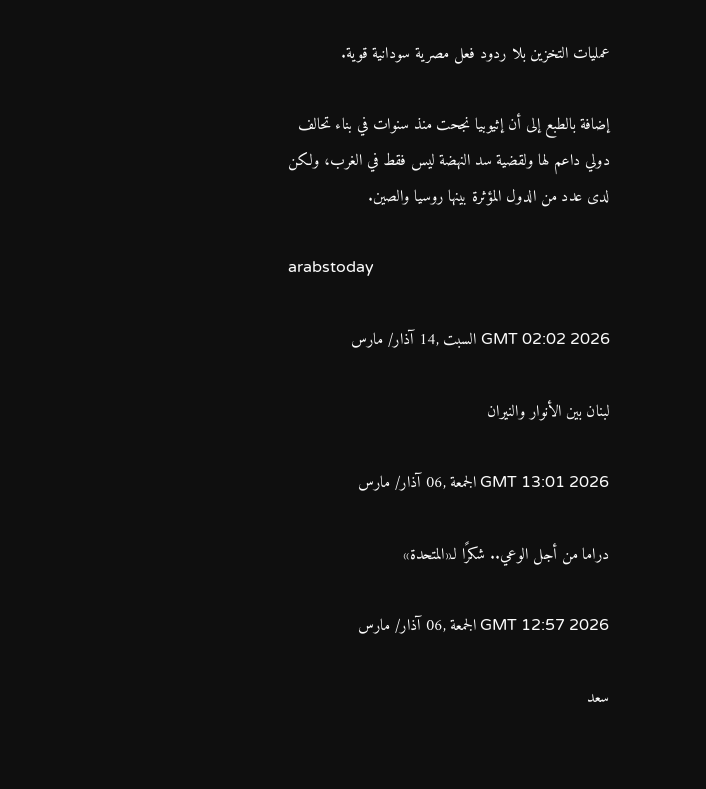عمليات التخزين بلا ردود فعل مصرية سودانية قوية.

إضافة بالطبع إلى أن إثيوبيا نجحت منذ سنوات في بناء تحالف دولي داعم لها ولقضية سد النهضة ليس فقط في الغرب، ولكن لدى عدد من الدول المؤثرة بينها روسيا والصين.

arabstoday

GMT 02:02 2026 السبت ,14 آذار/ مارس

لبنان بين الأنوار والنيران

GMT 13:01 2026 الجمعة ,06 آذار/ مارس

دراما من أجل الوعي.. شكرًا لـ«المتحدة»

GMT 12:57 2026 الجمعة ,06 آذار/ مارس

سعد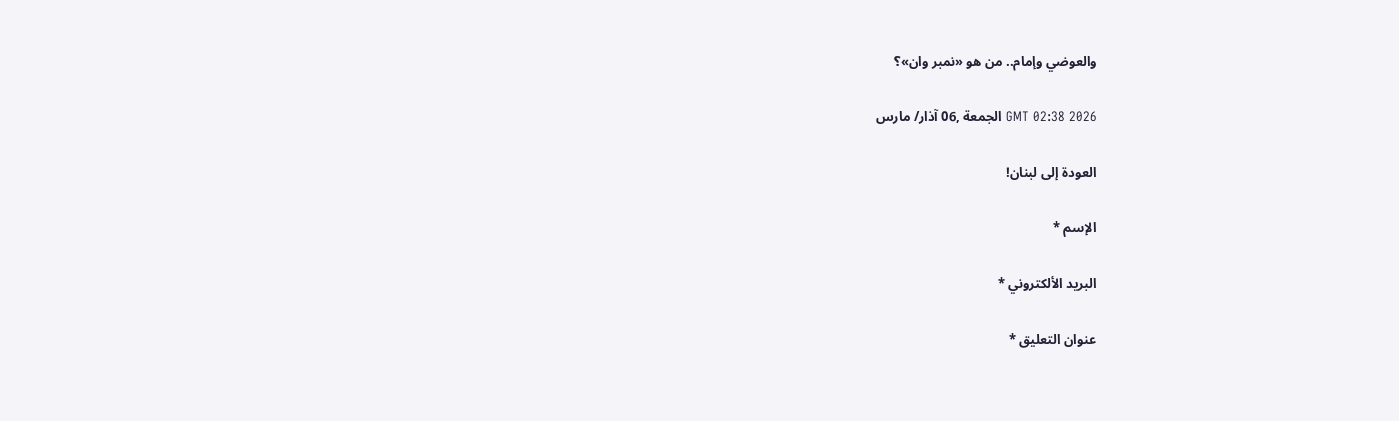والعوضي وإمام.. من هو «نمبر وان»؟

GMT 02:38 2026 الجمعة ,06 آذار/ مارس

العودة إلى لبنان!

الإسم *

البريد الألكتروني *

عنوان التعليق *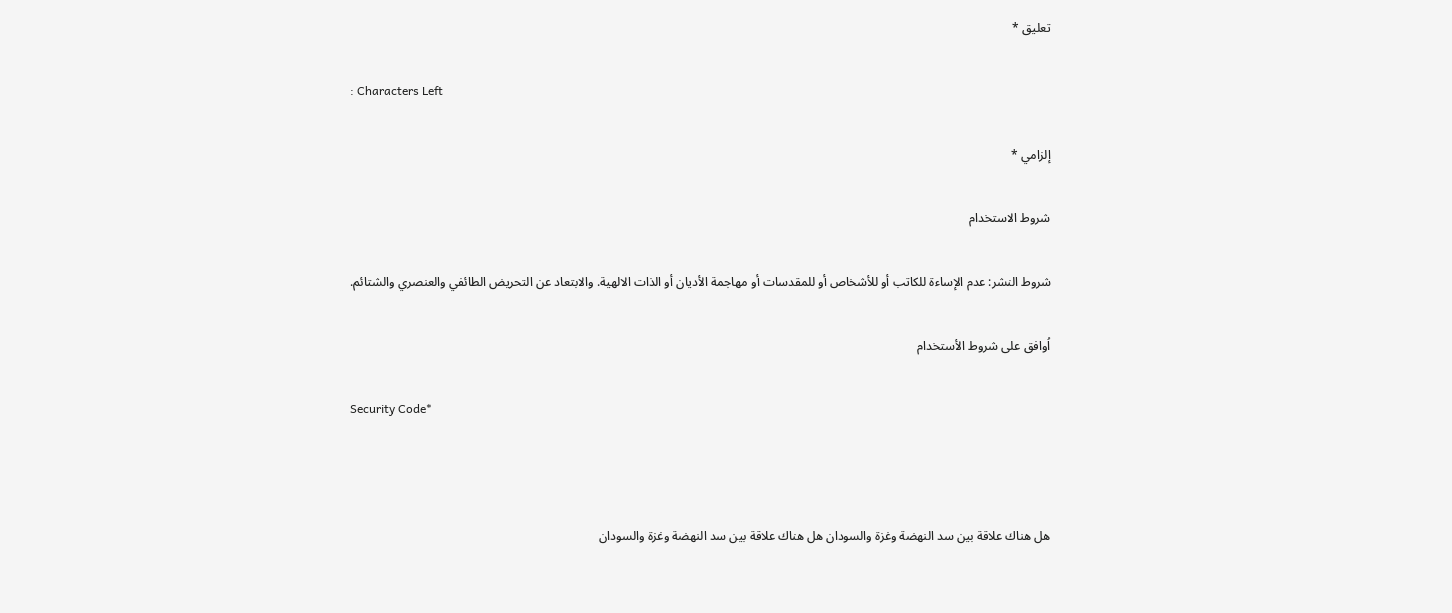تعليق *

: Characters Left

إلزامي *

شروط الاستخدام

شروط النشر: عدم الإساءة للكاتب أو للأشخاص أو للمقدسات أو مهاجمة الأديان أو الذات الالهية. والابتعاد عن التحريض الطائفي والعنصري والشتائم.

اُوافق على شروط الأستخدام

Security Code*



هل هناك علاقة بين سد النهضة وغزة والسودان هل هناك علاقة بين سد النهضة وغزة والسودان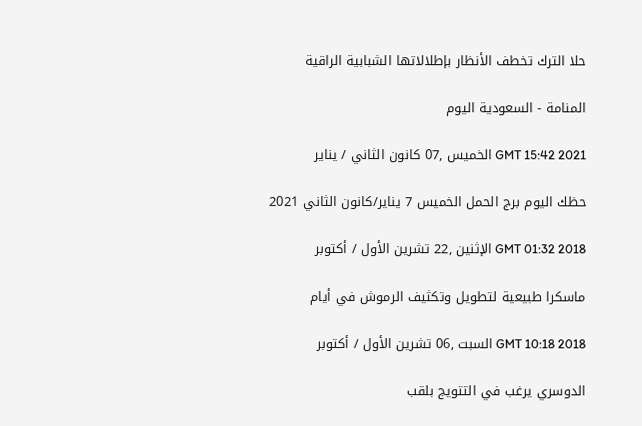حلا الترك تخطف الأنظار بإطلالاتها الشبابية الراقية

المنامة - السعودية اليوم

GMT 15:42 2021 الخميس ,07 كانون الثاني / يناير

حظك اليوم برج الحمل الخميس 7 يناير/كانون الثاني 2021

GMT 01:32 2018 الإثنين ,22 تشرين الأول / أكتوبر

ماسكرا طبيعية لتطويل وتكثيف الرموش في أيام

GMT 10:18 2018 السبت ,06 تشرين الأول / أكتوبر

الدوسري يرغب في التتويج بلقب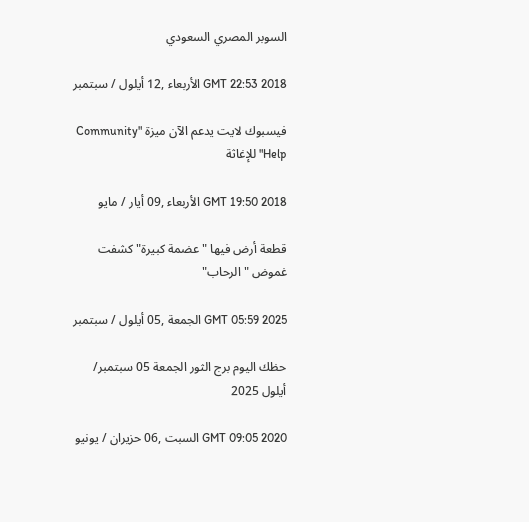السوبر المصري السعودي

GMT 22:53 2018 الأربعاء ,12 أيلول / سبتمبر

فيسبوك لايت يدعم الآن ميزة "Community Help" للإغاثة

GMT 19:50 2018 الأربعاء ,09 أيار / مايو

قطعة أرض فيها "عضمة كبيرة" كشفت غموض " الرحاب"

GMT 05:59 2025 الجمعة ,05 أيلول / سبتمبر

حظك اليوم برج الثور الجمعة 05 سبتمبر/ أيلول 2025

GMT 09:05 2020 السبت ,06 حزيران / يونيو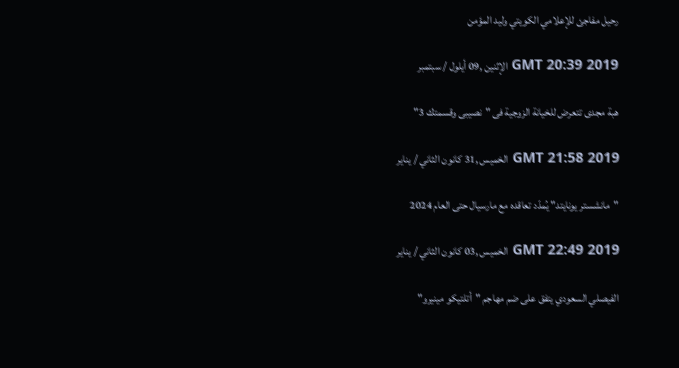رحيل مفاجئ للإعلامي الكويتي وليد المؤمن

GMT 20:39 2019 الإثنين ,09 أيلول / سبتمبر

هبة مجدى تتعرض للخيانة الزوجية فى "نصيبى وقسمتك 3"

GMT 21:58 2019 الخميس ,31 كانون الثاني / يناير

"مانشستر يونايتد" يُمدّد تعاقده مع مارسيال حتى العام 2024

GMT 22:49 2019 الخميس ,03 كانون الثاني / يناير

الفيصلي السعودي يتفق على ضم مهاجم "أتلتيكو مينيرو"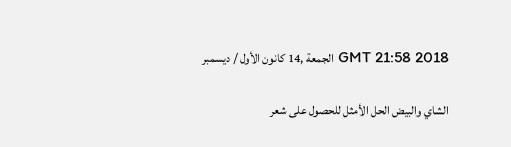GMT 21:58 2018 الجمعة ,14 كانون الأول / ديسمبر

الشاي والبيض الحل الأمثل للحصول على شعر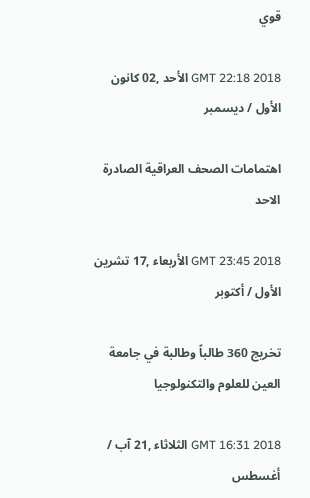قوي

GMT 22:18 2018 الأحد ,02 كانون الأول / ديسمبر

اهتمامات الصحف العراقية الصادرة الاحد

GMT 23:45 2018 الأربعاء ,17 تشرين الأول / أكتوبر

تخريج 360 طالباً وطالبة في جامعة العين للعلوم والتكنولوجيا

GMT 16:31 2018 الثلاثاء ,21 آب / أغسطس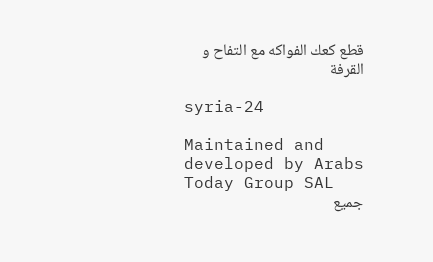قطع كعك الفواكه مع التفاح و القرفة

syria-24

Maintained and developed by Arabs Today Group SAL
جميع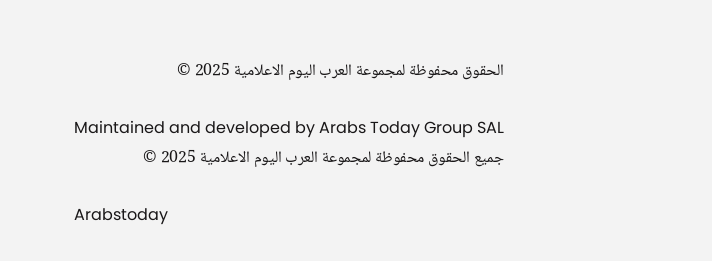الحقوق محفوظة لمجموعة العرب اليوم الاعلامية 2025 ©

Maintained and developed by Arabs Today Group SAL
جميع الحقوق محفوظة لمجموعة العرب اليوم الاعلامية 2025 ©

Arabstoday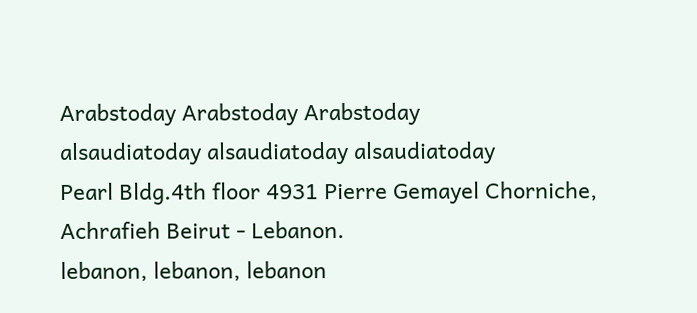Arabstoday Arabstoday Arabstoday
alsaudiatoday alsaudiatoday alsaudiatoday
Pearl Bldg.4th floor 4931 Pierre Gemayel Chorniche, Achrafieh Beirut - Lebanon.
lebanon, lebanon, lebanon